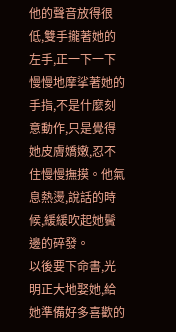他的聲音放得很低,雙手攏著她的左手,正一下一下慢慢地摩挲著她的手指,不是什麼刻意動作,只是覺得她皮膚嬌嫩,忍不住慢慢撫摸。他氣息熱燙,說話的時候,緩緩吹起她鬢邊的碎發。
以後要下命書,光明正大地娶她,給她準備好多喜歡的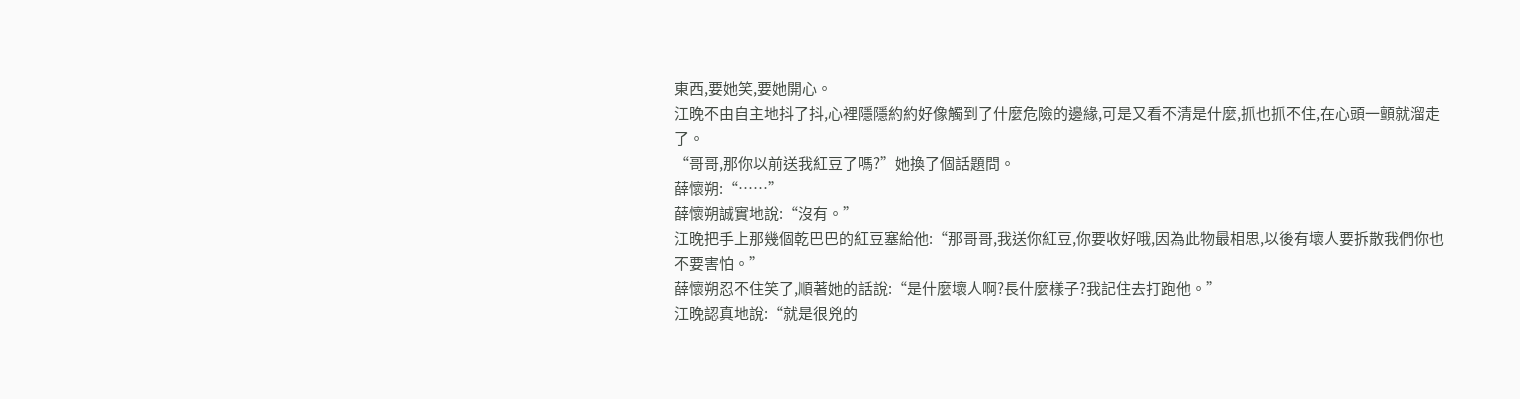東西,要她笑,要她開心。
江晚不由自主地抖了抖,心裡隱隱約約好像觸到了什麼危險的邊緣,可是又看不清是什麼,抓也抓不住,在心頭一顫就溜走了。
“哥哥,那你以前送我紅豆了嗎?”她換了個話題問。
薛懷朔:“……”
薛懷朔誠實地說:“沒有。”
江晚把手上那幾個乾巴巴的紅豆塞給他:“那哥哥,我送你紅豆,你要收好哦,因為此物最相思,以後有壞人要拆散我們你也不要害怕。”
薛懷朔忍不住笑了,順著她的話說:“是什麼壞人啊?長什麼樣子?我記住去打跑他。”
江晚認真地說:“就是很兇的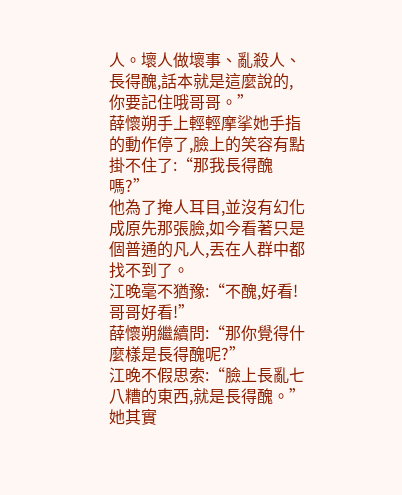人。壞人做壞事、亂殺人、長得醜,話本就是這麼說的,你要記住哦哥哥。”
薛懷朔手上輕輕摩挲她手指的動作停了,臉上的笑容有點掛不住了:“那我長得醜嗎?”
他為了掩人耳目,並沒有幻化成原先那張臉,如今看著只是個普通的凡人,丟在人群中都找不到了。
江晚毫不猶豫:“不醜,好看!哥哥好看!”
薛懷朔繼續問:“那你覺得什麼樣是長得醜呢?”
江晚不假思索:“臉上長亂七八糟的東西,就是長得醜。”她其實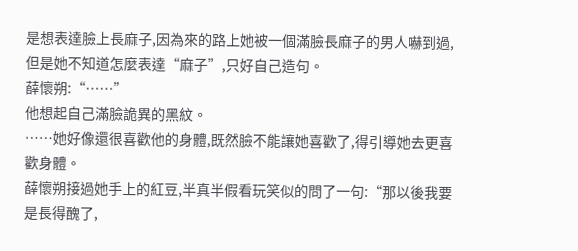是想表達臉上長麻子,因為來的路上她被一個滿臉長麻子的男人嚇到過,但是她不知道怎麼表達“麻子”,只好自己造句。
薛懷朔:“……”
他想起自己滿臉詭異的黑紋。
……她好像還很喜歡他的身體,既然臉不能讓她喜歡了,得引導她去更喜歡身體。
薛懷朔接過她手上的紅豆,半真半假看玩笑似的問了一句:“那以後我要是長得醜了,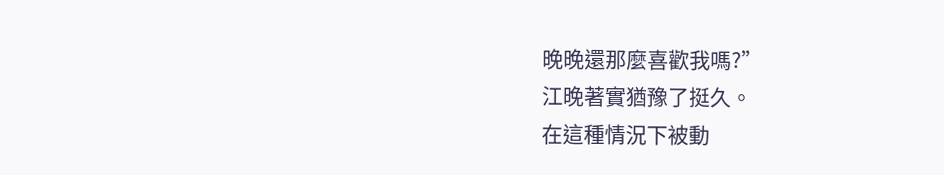晚晚還那麼喜歡我嗎?”
江晚著實猶豫了挺久。
在這種情況下被動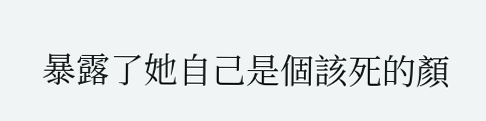暴露了她自己是個該死的顏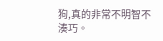狗,真的非常不明智不湊巧。